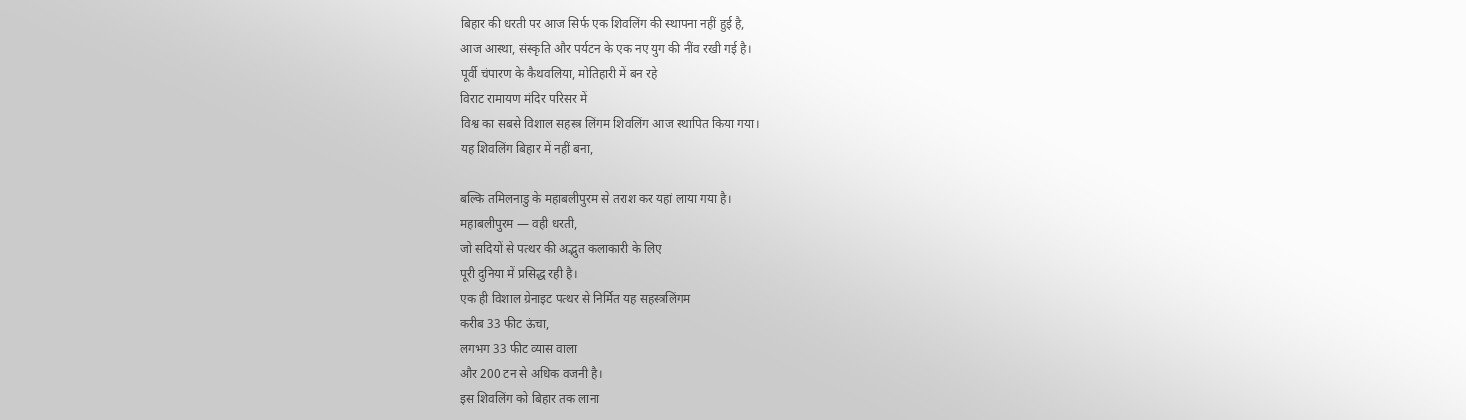बिहार की धरती पर आज सिर्फ एक शिवलिंग की स्थापना नहीं हुई है,
आज आस्था, संस्कृति और पर्यटन के एक नए युग की नींव रखी गई है।
पूर्वी चंपारण के कैथवलिया, मोतिहारी में बन रहे
विराट रामायण मंदिर परिसर में
विश्व का सबसे विशाल सहस्त्र लिंगम शिवलिंग आज स्थापित किया गया।
यह शिवलिंग बिहार में नहीं बना,

बल्कि तमिलनाडु के महाबलीपुरम से तराश कर यहां लाया गया है।
महाबलीपुरम — वही धरती,
जो सदियों से पत्थर की अद्भुत कलाकारी के लिए
पूरी दुनिया में प्रसिद्ध रही है।
एक ही विशाल ग्रेनाइट पत्थर से निर्मित यह सहस्त्रलिंगम
करीब 33 फीट ऊंचा,
लगभग 33 फीट व्यास वाला
और 200 टन से अधिक वजनी है।
इस शिवलिंग को बिहार तक लाना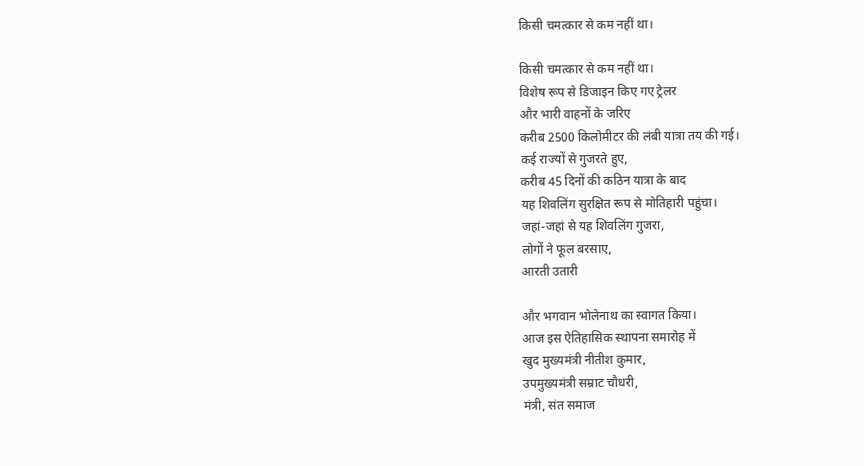किसी चमत्कार से कम नहीं था।

किसी चमत्कार से कम नहीं था।
विशेष रूप से डिजाइन किए गए ट्रेलर
और भारी वाहनों के जरिए
करीब 2500 किलोमीटर की लंबी यात्रा तय की गई।
कई राज्यों से गुजरते हुए,
करीब 45 दिनों की कठिन यात्रा के बाद
यह शिवलिंग सुरक्षित रूप से मोतिहारी पहुंचा।
जहां-जहां से यह शिवलिंग गुजरा,
लोगों ने फूल बरसाए,
आरती उतारी

और भगवान भोलेनाथ का स्वागत किया।
आज इस ऐतिहासिक स्थापना समारोह में
खुद मुख्यमंत्री नीतीश कुमार,
उपमुख्यमंत्री सम्राट चौधरी,
मंत्री, संत समाज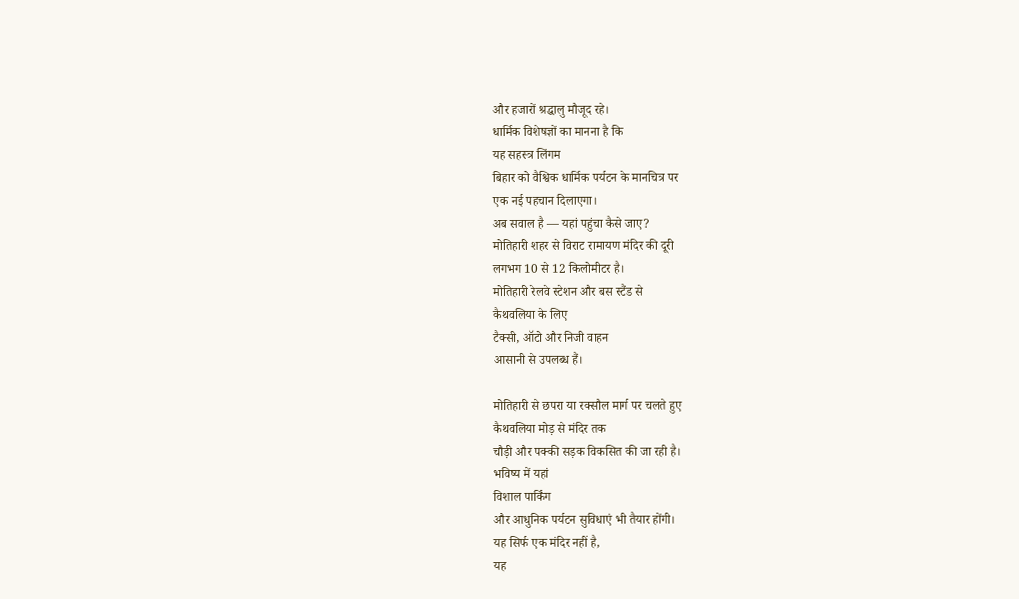और हजारों श्रद्धालु मौजूद रहे।
धार्मिक विशेषज्ञों का मानना है कि
यह सहस्त्र लिंगम
बिहार को वैश्विक धार्मिक पर्यटन के मानचित्र पर
एक नई पहचान दिलाएगा।
अब सवाल है — यहां पहुंचा कैसे जाए?
मोतिहारी शहर से विराट रामायण मंदिर की दूरी
लगभग 10 से 12 किलोमीटर है।
मोतिहारी रेलवे स्टेशन और बस स्टैंड से
कैथवलिया के लिए
टैक्सी, ऑटो और निजी वाहन
आसानी से उपलब्ध हैं।

मोतिहारी से छपरा या रक्सौल मार्ग पर चलते हुए
कैथवलिया मोड़ से मंदिर तक
चौड़ी और पक्की सड़क विकसित की जा रही है।
भविष्य में यहां
विशाल पार्किंग
और आधुनिक पर्यटन सुविधाएं भी तैयार होंगी।
यह सिर्फ एक मंदिर नहीं है,
यह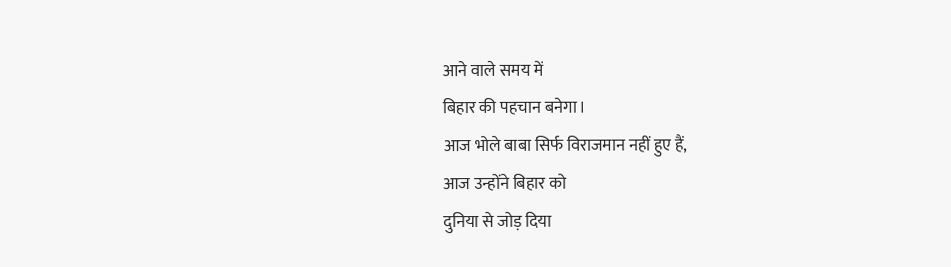आने वाले समय में
बिहार की पहचान बनेगा।
आज भोले बाबा सिर्फ विराजमान नहीं हुए हैं,
आज उन्होंने बिहार को
दुनिया से जोड़ दिया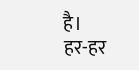है।
हर-हर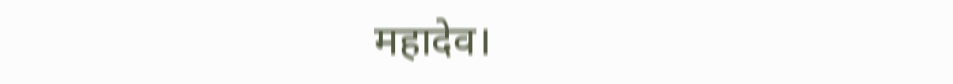महादेव।